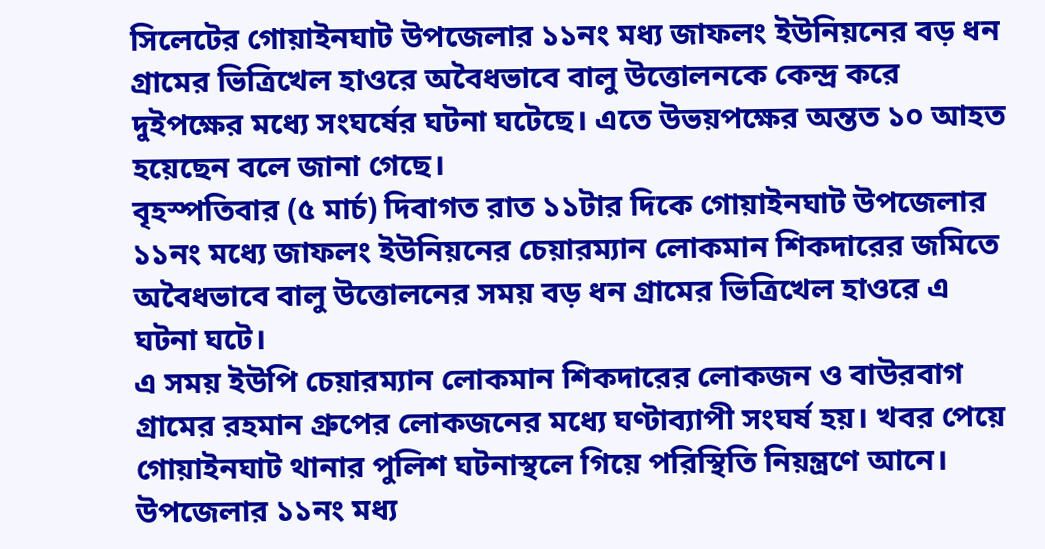সিলেটের গোয়াইনঘাট উপজেলার ১১নং মধ্য জাফলং ইউনিয়নের বড় ধন গ্রামের ভিত্রিখেল হাওরে অবৈধভাবে বালু উত্তোলনকে কেন্দ্র করে দুইপক্ষের মধ্যে সংঘর্ষের ঘটনা ঘটেছে। এতে উভয়পক্ষের অন্তত ১০ আহত হয়েছেন বলে জানা গেছে।
বৃহস্পতিবার (৫ মার্চ) দিবাগত রাত ১১টার দিকে গোয়াইনঘাট উপজেলার ১১নং মধ্যে জাফলং ইউনিয়নের চেয়ারম্যান লোকমান শিকদারের জমিতে অবৈধভাবে বালু উত্তোলনের সময় বড় ধন গ্রামের ভিত্রিখেল হাওরে এ ঘটনা ঘটে।
এ সময় ইউপি চেয়ারম্যান লোকমান শিকদারের লোকজন ও বাউরবাগ গ্রামের রহমান গ্রুপের লোকজনের মধ্যে ঘণ্টাব্যাপী সংঘর্ষ হয়। খবর পেয়ে গোয়াইনঘাট থানার পুলিশ ঘটনাস্থলে গিয়ে পরিস্থিতি নিয়ন্ত্রণে আনে।
উপজেলার ১১নং মধ্য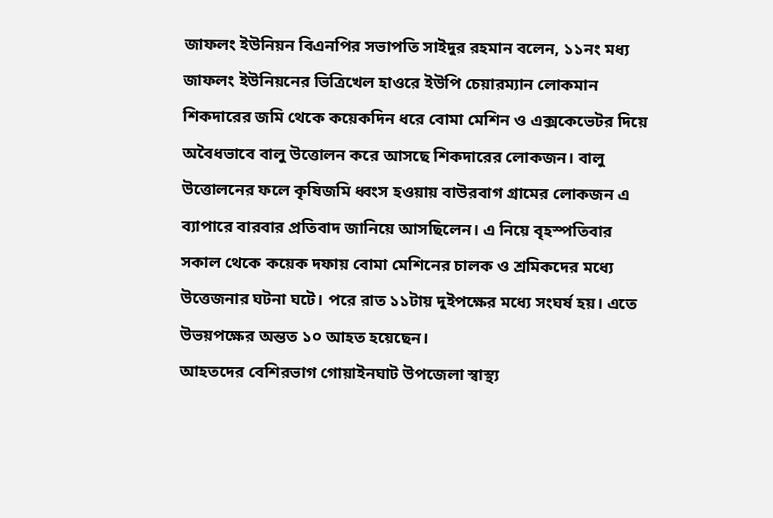জাফলং ইউনিয়ন বিএনপির সভাপতি সাইদুর রহমান বলেন, ১১নং মধ্য জাফলং ইউনিয়নের ভিত্রিখেল হাওরে ইউপি চেয়ারম্যান লোকমান শিকদারের জমি থেকে কয়েকদিন ধরে বোমা মেশিন ও এক্সকেভেটর দিয়ে অবৈধভাবে বালু উত্তোলন করে আসছে শিকদারের লোকজন। বালু উত্তোলনের ফলে কৃষিজমি ধ্বংস হওয়ায় বাউরবাগ গ্রামের লোকজন এ ব্যাপারে বারবার প্রতিবাদ জানিয়ে আসছিলেন। এ নিয়ে বৃহস্পতিবার সকাল থেকে কয়েক দফায় বোমা মেশিনের চালক ও শ্রমিকদের মধ্যে উত্তেজনার ঘটনা ঘটে। পরে রাত ১১টায় দুইপক্ষের মধ্যে সংঘর্ষ হয়। এতে উভয়পক্ষের অন্তত ১০ আহত হয়েছেন।
আহতদের বেশিরভাগ গোয়াইনঘাট উপজেলা স্বাস্থ্য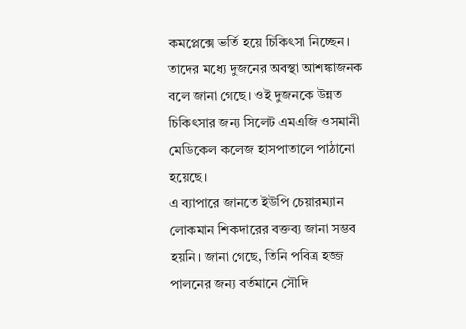কমপ্লেক্সে ভর্তি হয়ে চিকিৎসা নিচ্ছেন। তাদের মধ্যে দুজনের অবস্থা আশঙ্কাজনক বলে জানা গেছে। ওই দুজনকে উন্নত চিকিৎসার জন্য সিলেট এমএজি ওসমানী মেডিকেল কলেজ হাসপাতালে পাঠানো হয়েছে।
এ ব্যাপারে জানতে ইউপি চেয়ারম্যান লোকমান শিকদারের বক্তব্য জানা সম্ভব হয়নি। জানা গেছে, তিনি পবিত্র হজ্জ পালনের জন্য বর্তমানে সৌদি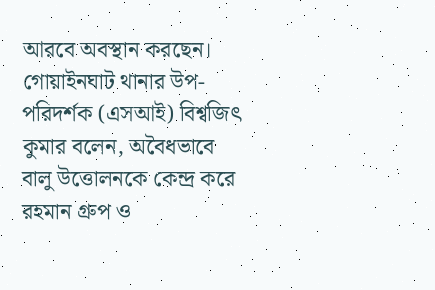আরবে অবস্থান করছেন।
গোয়াইনঘাট থানার উপ-পরিদর্শক (এসআই) বিশ্বজিৎ কুমার বলেন, অবৈধভাবে বালু উত্তোলনকে কেন্দ্র করে রহমান গ্রুপ ও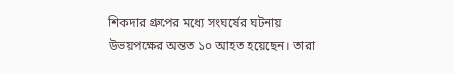শিকদার গ্রুপের মধ্যে সংঘর্ষের ঘটনায় উভয়পক্ষের অন্তত ১০ আহত হয়েছেন। তারা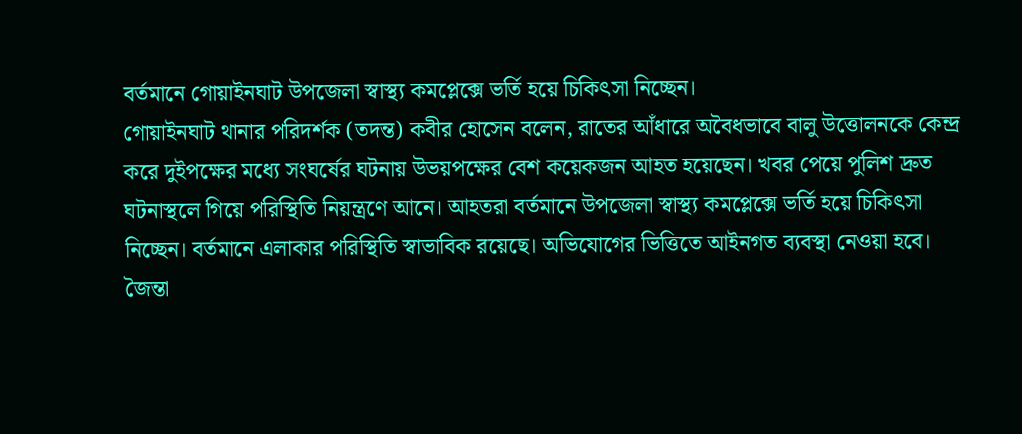বর্তমানে গোয়াইনঘাট উপজেলা স্বাস্থ্য কমপ্লেক্সে ভর্তি হয়ে চিকিৎসা নিচ্ছেন।
গোয়াইনঘাট থানার পরিদর্শক (তদন্ত) কবীর হোসেন বলেন, রাতের আঁধারে অবৈধভাবে বালু উত্তোলনকে কেন্দ্র করে দুইপক্ষের মধ্যে সংঘর্ষের ঘটনায় উভয়পক্ষের বেশ কয়েকজন আহত হয়েছেন। খবর পেয়ে পুলিশ দ্রুত ঘটনাস্থলে গিয়ে পরিস্থিতি নিয়ন্ত্রণে আনে। আহতরা বর্তমানে উপজেলা স্বাস্থ্য কমপ্লেক্সে ভর্তি হয়ে চিকিৎসা নিচ্ছেন। বর্তমানে এলাকার পরিস্থিতি স্বাভাবিক রয়েছে। অভিযোগের ভিত্তিতে আইনগত ব্যবস্থা নেওয়া হবে।
জৈন্তা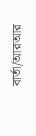বার্তা/আরআর